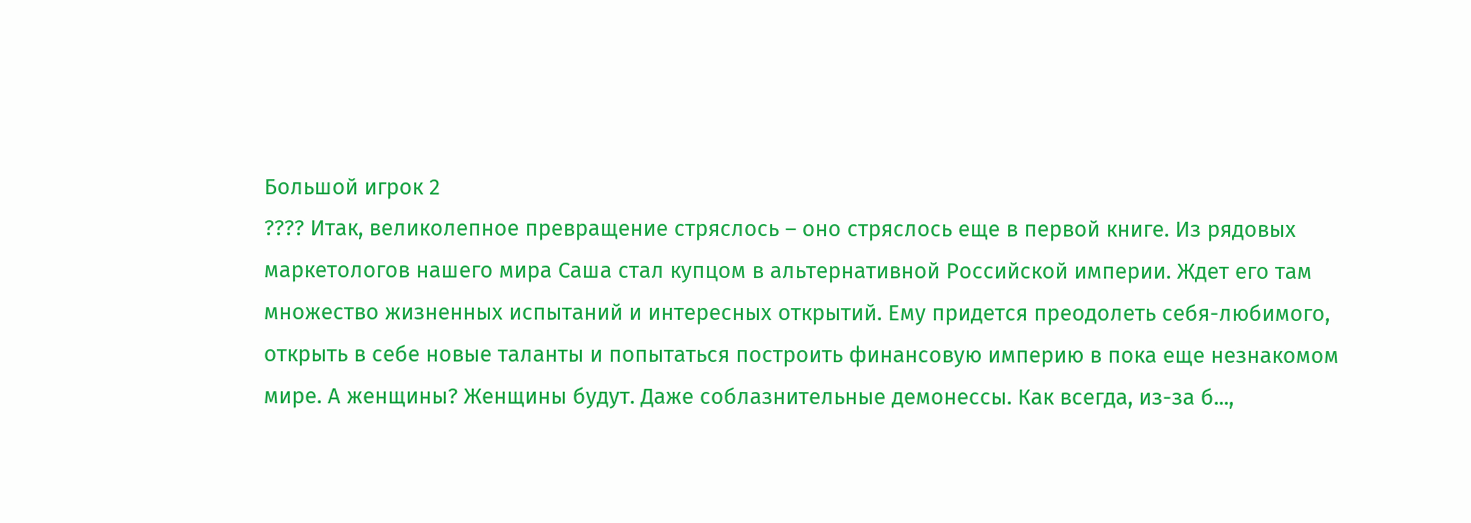Большой игрок 2
???? Итак, великолепное превращение стряслось – оно стряслось еще в первой книге. Из рядовых маркетологов нашего мира Саша стал купцом в альтернативной Российской империи. Ждет его там множество жизненных испытаний и интересных открытий. Ему придется преодолеть себя-любимого, открыть в себе новые таланты и попытаться построить финансовую империю в пока еще незнакомом мире. А женщины? Женщины будут. Даже соблазнительные демонессы. Как всегда, из-за б...,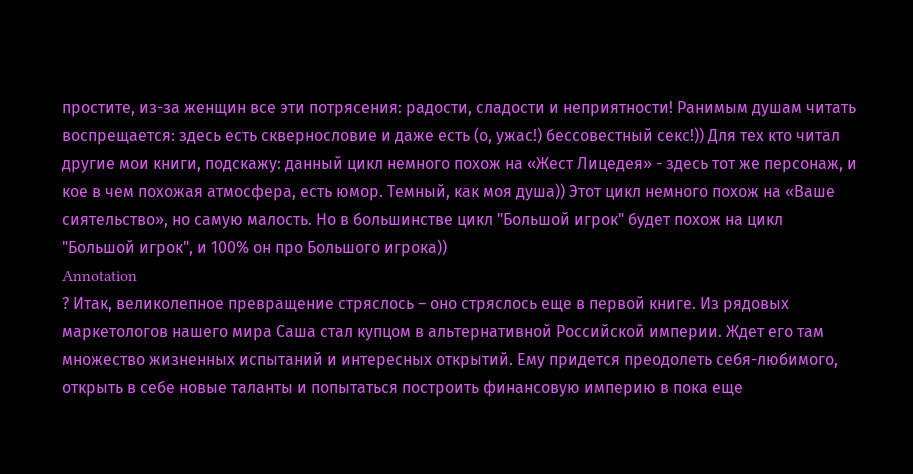простите, из-за женщин все эти потрясения: радости, сладости и неприятности! Ранимым душам читать воспрещается: здесь есть сквернословие и даже есть (о, ужас!) бессовестный секс!)) Для тех кто читал другие мои книги, подскажу: данный цикл немного похож на «Жест Лицедея» - здесь тот же персонаж, и кое в чем похожая атмосфера, есть юмор. Темный, как моя душа)) Этот цикл немного похож на «Ваше сиятельство», но самую малость. Но в большинстве цикл "Большой игрок" будет похож на цикл "Большой игрок", и 100% он про Большого игрока))
Annotation
? Итак, великолепное превращение стряслось – оно стряслось еще в первой книге. Из рядовых маркетологов нашего мира Саша стал купцом в альтернативной Российской империи. Ждет его там множество жизненных испытаний и интересных открытий. Ему придется преодолеть себя-любимого, открыть в себе новые таланты и попытаться построить финансовую империю в пока еще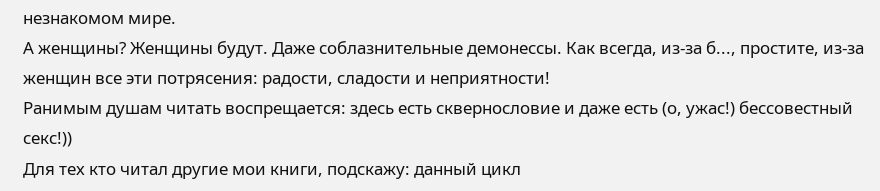незнакомом мире.
А женщины? Женщины будут. Даже соблазнительные демонессы. Как всегда, из-за б..., простите, из-за женщин все эти потрясения: радости, сладости и неприятности!
Ранимым душам читать воспрещается: здесь есть сквернословие и даже есть (о, ужас!) бессовестный секс!))
Для тех кто читал другие мои книги, подскажу: данный цикл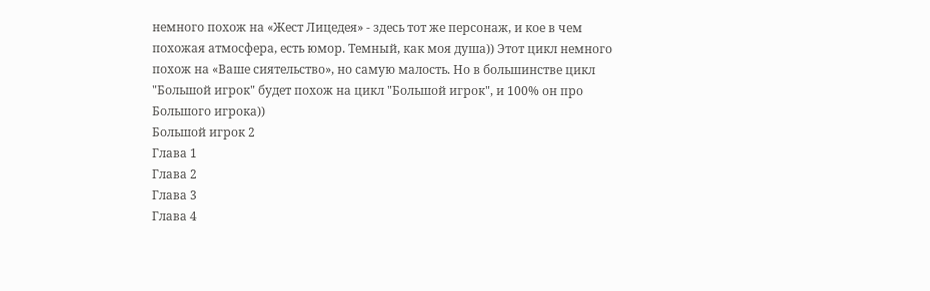немного похож на «Жест Лицедея» - здесь тот же персонаж, и кое в чем похожая атмосфера, есть юмор. Темный, как моя душа)) Этот цикл немного похож на «Ваше сиятельство», но самую малость. Но в большинстве цикл "Большой игрок" будет похож на цикл "Большой игрок", и 100% он про Большого игрока))
Большой игрок 2
Глава 1
Глава 2
Глава 3
Глава 4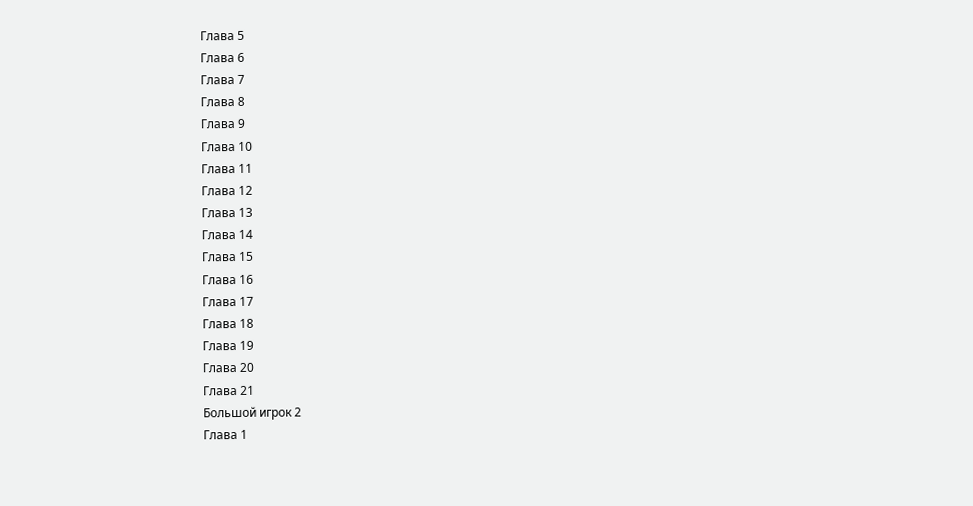Глава 5
Глава 6
Глава 7
Глава 8
Глава 9
Глава 10
Глава 11
Глава 12
Глава 13
Глава 14
Глава 15
Глава 16
Глава 17
Глава 18
Глава 19
Глава 20
Глава 21
Большой игрок 2
Глава 1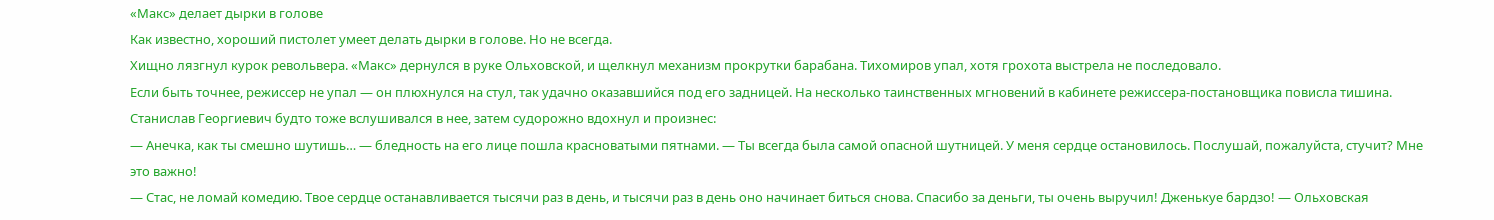«Макс» делает дырки в голове
Как известно, хороший пистолет умеет делать дырки в голове. Но не всегда.
Хищно лязгнул курок револьвера. «Макс» дернулся в руке Ольховской, и щелкнул механизм прокрутки барабана. Тихомиров упал, хотя грохота выстрела не последовало.
Если быть точнее, режиссер не упал — он плюхнулся на стул, так удачно оказавшийся под его задницей. На несколько таинственных мгновений в кабинете режиссера-постановщика повисла тишина. Станислав Георгиевич будто тоже вслушивался в нее, затем судорожно вдохнул и произнес:
— Анечка, как ты смешно шутишь… — бледность на его лице пошла красноватыми пятнами. — Ты всегда была самой опасной шутницей. У меня сердце остановилось. Послушай, пожалуйста, стучит? Мне это важно!
— Стас, не ломай комедию. Твое сердце останавливается тысячи раз в день, и тысячи раз в день оно начинает биться снова. Спасибо за деньги, ты очень выручил! Дженькуе бардзо! — Ольховская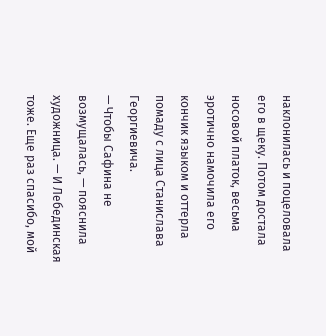наклонилась и поцеловала его в щеку. Потом достала носовой платок, весьма эротично намочила его кончик языком и оттерла помаду с лица Станислава Георгиевича.
— Чтобы Сафина не возмущалась, — пояснила художница. — И Лебединская тоже. Еще раз спасибо, мой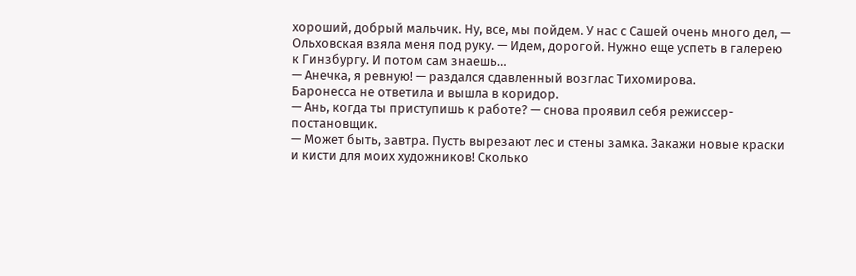хороший, добрый мальчик. Ну, все, мы пойдем. У нас с Сашей очень много дел, — Ольховская взяла меня под руку. — Идем, дорогой. Нужно еще успеть в галерею к Гинзбургу. И потом сам знаешь…
— Анечка, я ревную! — раздался сдавленный возглас Тихомирова.
Баронесса не ответила и вышла в коридор.
— Ань, когда ты приступишь к работе? — снова проявил себя режиссер-постановщик.
— Может быть, завтра. Пусть вырезают лес и стены замка. Закажи новые краски и кисти для моих художников! Сколько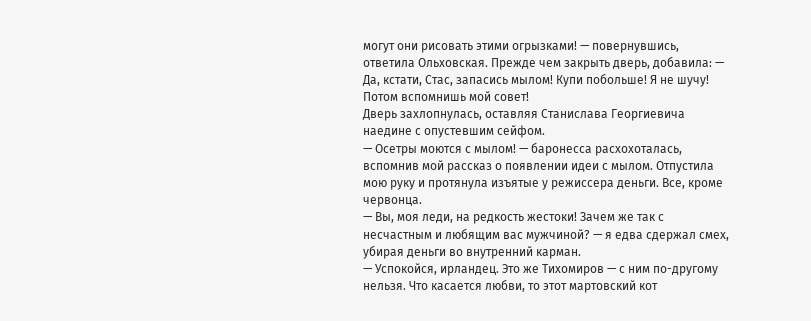могут они рисовать этими огрызками! — повернувшись, ответила Ольховская. Прежде чем закрыть дверь, добавила: — Да, кстати, Стас, запасись мылом! Купи побольше! Я не шучу! Потом вспомнишь мой совет!
Дверь захлопнулась, оставляя Станислава Георгиевича наедине с опустевшим сейфом.
— Осетры моются с мылом! — баронесса расхохоталась, вспомнив мой рассказ о появлении идеи с мылом. Отпустила мою руку и протянула изъятые у режиссера деньги. Все, кроме червонца.
— Вы, моя леди, на редкость жестоки! Зачем же так с несчастным и любящим вас мужчиной? — я едва сдержал смех, убирая деньги во внутренний карман.
— Успокойся, ирландец. Это же Тихомиров — с ним по-другому нельзя. Что касается любви, то этот мартовский кот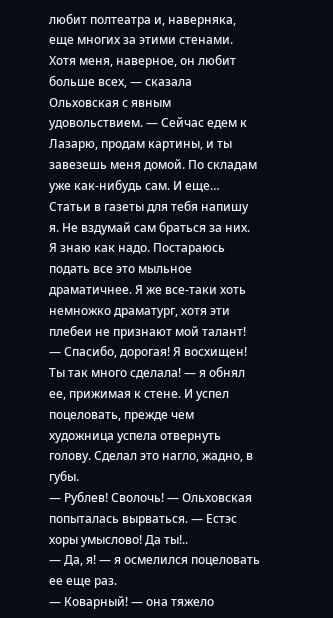любит полтеатра и, наверняка, еще многих за этими стенами. Хотя меня, наверное, он любит больше всех, — сказала Ольховская с явным удовольствием. — Сейчас едем к Лазарю, продам картины, и ты завезешь меня домой. По складам уже как-нибудь сам. И еще… Статьи в газеты для тебя напишу я. Не вздумай сам браться за них. Я знаю как надо. Постараюсь подать все это мыльное драматичнее. Я же все-таки хоть немножко драматург, хотя эти плебеи не признают мой талант!
— Спасибо, дорогая! Я восхищен! Ты так много сделала! — я обнял ее, прижимая к стене. И успел поцеловать, прежде чем художница успела отвернуть голову. Сделал это нагло, жадно, в губы.
— Рублев! Сволочь! — Ольховская попыталась вырваться. — Естэс хоры умыслово! Да ты!..
— Да, я! — я осмелился поцеловать ее еще раз.
— Коварный! — она тяжело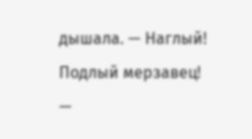дышала. — Наглый! Подлый мерзавец! —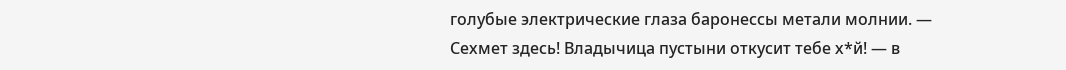голубые электрические глаза баронессы метали молнии. — Сехмет здесь! Владычица пустыни откусит тебе х*й! — в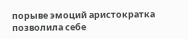порыве эмоций аристократка позволила себе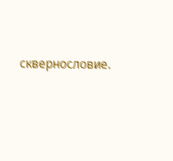сквернословие.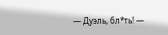— Дуэль, бл*ть! —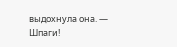выдохнула она. — Шпаги!